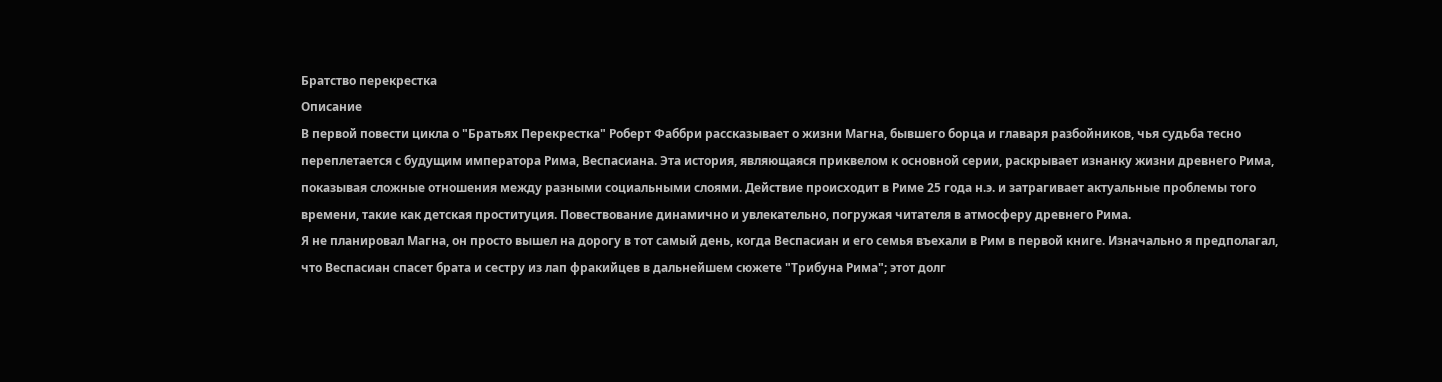Братство перекрестка
Описание
В первой повести цикла о "Братьях Перекрестка" Роберт Фаббри рассказывает о жизни Магна, бывшего борца и главаря разбойников, чья судьба тесно переплетается с будущим императора Рима, Веспасиана. Эта история, являющаяся приквелом к основной серии, раскрывает изнанку жизни древнего Рима, показывая сложные отношения между разными социальными слоями. Действие происходит в Риме 25 года н.э. и затрагивает актуальные проблемы того времени, такие как детская проституция. Повествование динамично и увлекательно, погружая читателя в атмосферу древнего Рима.
Я не планировал Магна, он просто вышел на дорогу в тот самый день, когда Веспасиан и его семья въехали в Рим в первой книге. Изначально я предполагал, что Веспасиан спасет брата и сестру из лап фракийцев в дальнейшем сюжете "Трибуна Рима"; этот долг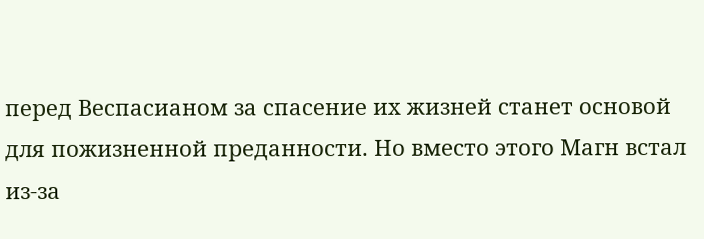перед Веспасианом за спасение их жизней станет основой для пожизненной преданности. Но вместо этого Магн встал из-за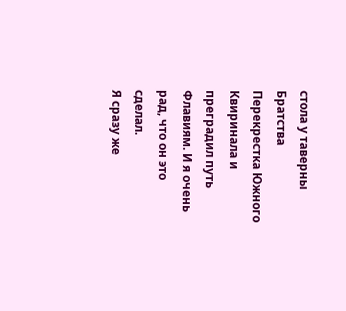стола у таверны Братства Перекрестка Южного Квиринала и преградил путь Флавиям. И я очень рад, что он это сделал.
Я сразу же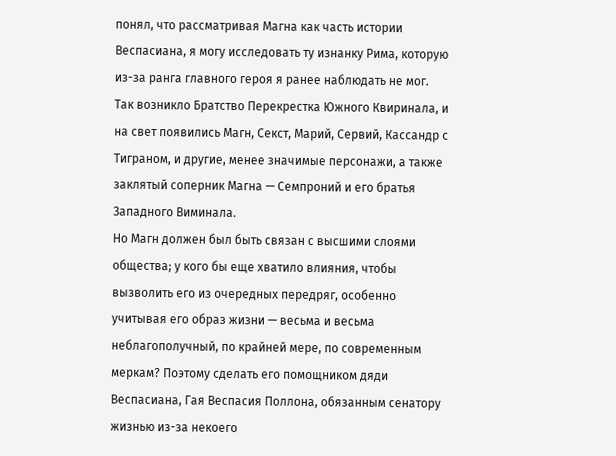понял, что рассматривая Магна как часть истории Веспасиана, я могу исследовать ту изнанку Рима, которую из-за ранга главного героя я ранее наблюдать не мог.
Так возникло Братство Перекрестка Южного Квиринала, и на свет появились Магн, Секст, Марий, Сервий, Кассандр с Тиграном, и другие, менее значимые персонажи, а также заклятый соперник Магна — Семпроний и его братья Западного Виминала.
Но Магн должен был быть связан с высшими слоями общества; у кого бы еще хватило влияния, чтобы вызволить его из очередных передряг, особенно учитывая его образ жизни — весьма и весьма неблагополучный, по крайней мере, по современным меркам? Поэтому сделать его помощником дяди Веспасиана, Гая Веспасия Поллона, обязанным сенатору жизнью из-за некоего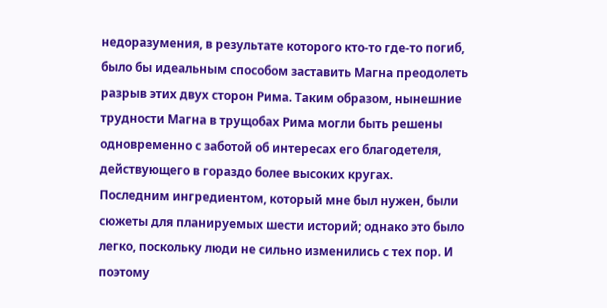недоразумения, в результате которого кто-то где-то погиб, было бы идеальным способом заставить Магна преодолеть разрыв этих двух сторон Рима. Таким образом, нынешние трудности Магна в трущобах Рима могли быть решены одновременно с заботой об интересах его благодетеля, действующего в гораздо более высоких кругах.
Последним ингредиентом, который мне был нужен, были сюжеты для планируемых шести историй; однако это было легко, поскольку люди не сильно изменились с тех пор. И поэтому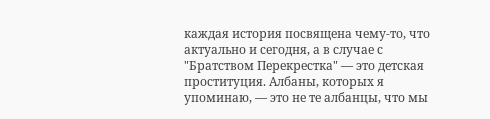каждая история посвящена чему-то, что актуально и сегодня, а в случае с "Братством Перекрестка" — это детская проституция. Албаны, которых я упоминаю, — это не те албанцы, что мы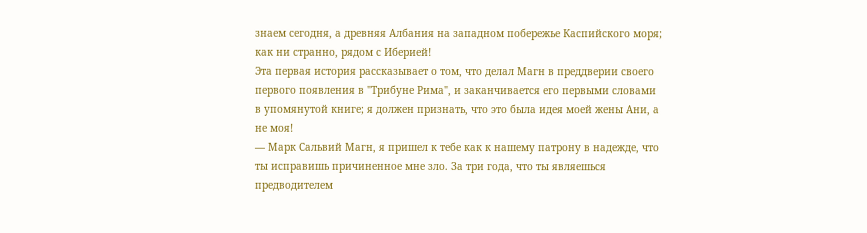знаем сегодня, а древняя Албания на западном побережье Каспийского моря; как ни странно, рядом с Иберией!
Эта первая история рассказывает о том, что делал Магн в преддверии своего первого появления в "Трибуне Рима", и заканчивается его первыми словами в упомянутой книге; я должен признать, что это была идея моей жены Ани, а не моя!
— Марк Сальвий Магн, я пришел к тебе как к нашему патрону в надежде, что ты исправишь причиненное мне зло. За три года, что ты являешься предводителем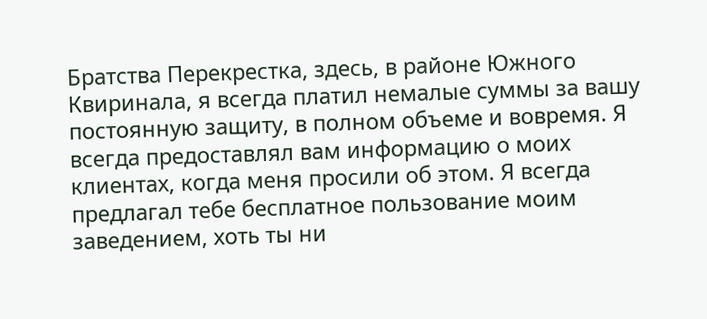Братства Перекрестка, здесь, в районе Южного Квиринала, я всегда платил немалые суммы за вашу постоянную защиту, в полном объеме и вовремя. Я всегда предоставлял вам информацию о моих клиентах, когда меня просили об этом. Я всегда предлагал тебе бесплатное пользование моим заведением, хоть ты ни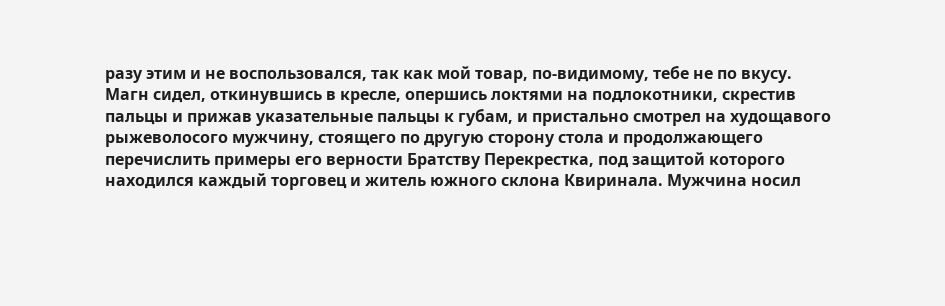разу этим и не воспользовался, так как мой товар, по-видимому, тебе не по вкусу.
Магн сидел, откинувшись в кресле, опершись локтями на подлокотники, скрестив пальцы и прижав указательные пальцы к губам, и пристально смотрел на худощавого рыжеволосого мужчину, стоящего по другую сторону стола и продолжающего перечислить примеры его верности Братству Перекрестка, под защитой которого находился каждый торговец и житель южного склона Квиринала. Мужчина носил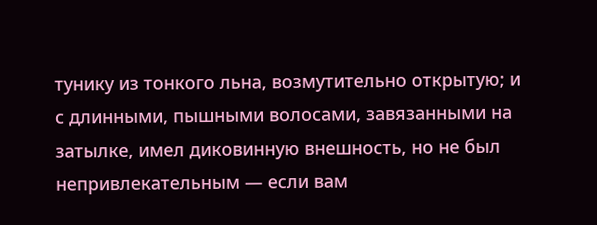тунику из тонкого льна, возмутительно открытую; и с длинными, пышными волосами, завязанными на затылке, имел диковинную внешность, но не был непривлекательным — если вам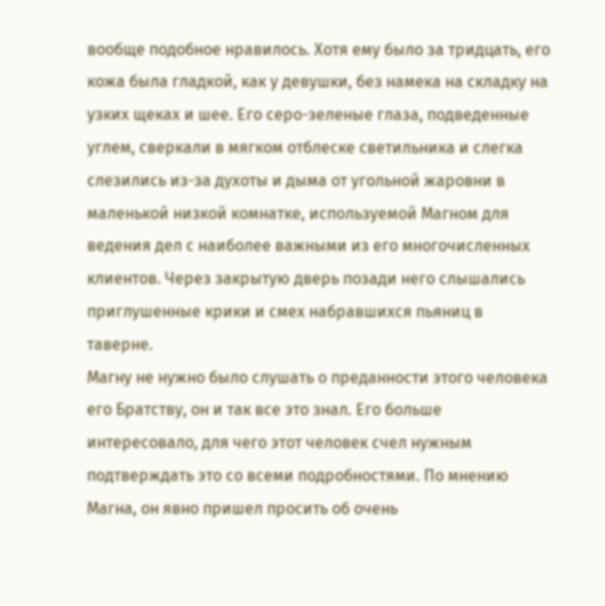вообще подобное нравилось. Хотя ему было за тридцать, его кожа была гладкой, как у девушки, без намека на складку на узких щеках и шее. Его серо-зеленые глаза, подведенные углем, сверкали в мягком отблеске светильника и слегка слезились из-за духоты и дыма от угольной жаровни в маленькой низкой комнатке, используемой Магном для ведения дел с наиболее важными из его многочисленных клиентов. Через закрытую дверь позади него слышались приглушенные крики и смех набравшихся пьяниц в таверне.
Магну не нужно было слушать о преданности этого человека его Братству, он и так все это знал. Его больше интересовало, для чего этот человек счел нужным подтверждать это со всеми подробностями. По мнению Магна, он явно пришел просить об очень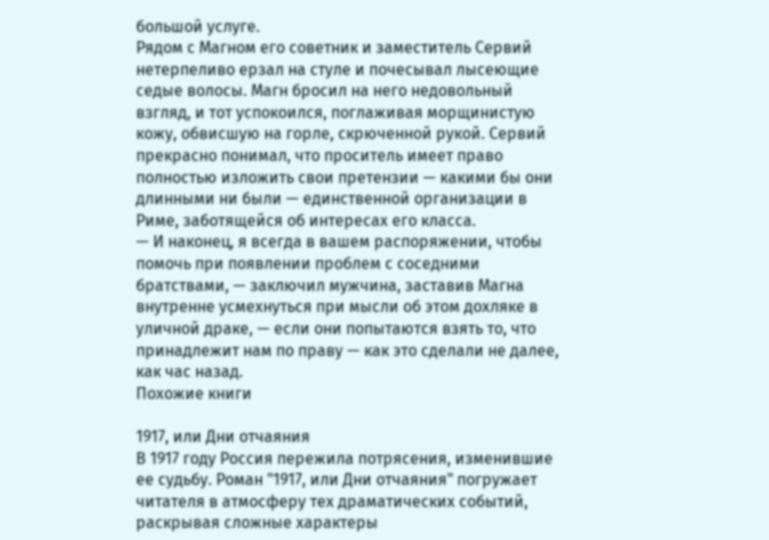большой услуге.
Рядом с Магном его советник и заместитель Сервий нетерпеливо ерзал на стуле и почесывал лысеющие седые волосы. Магн бросил на него недовольный взгляд, и тот успокоился, поглаживая морщинистую кожу, обвисшую на горле, скрюченной рукой. Сервий прекрасно понимал, что проситель имеет право полностью изложить свои претензии — какими бы они длинными ни были — единственной организации в Риме, заботящейся об интересах его класса.
— И наконец, я всегда в вашем распоряжении, чтобы помочь при появлении проблем с соседними братствами, — заключил мужчина, заставив Магна внутренне усмехнуться при мысли об этом дохляке в уличной драке, — если они попытаются взять то, что принадлежит нам по праву — как это сделали не далее, как час назад.
Похожие книги

1917, или Дни отчаяния
В 1917 году Россия пережила потрясения, изменившие ее судьбу. Роман "1917, или Дни отчаяния" погружает читателя в атмосферу тех драматических событий, раскрывая сложные характеры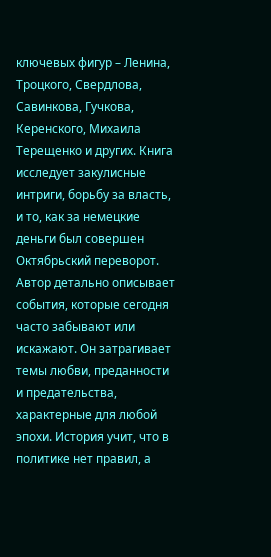ключевых фигур – Ленина, Троцкого, Свердлова, Савинкова, Гучкова, Керенского, Михаила Терещенко и других. Книга исследует закулисные интриги, борьбу за власть, и то, как за немецкие деньги был совершен Октябрьский переворот. Автор детально описывает события, которые сегодня часто забывают или искажают. Он затрагивает темы любви, преданности и предательства, характерные для любой эпохи. История учит, что в политике нет правил, а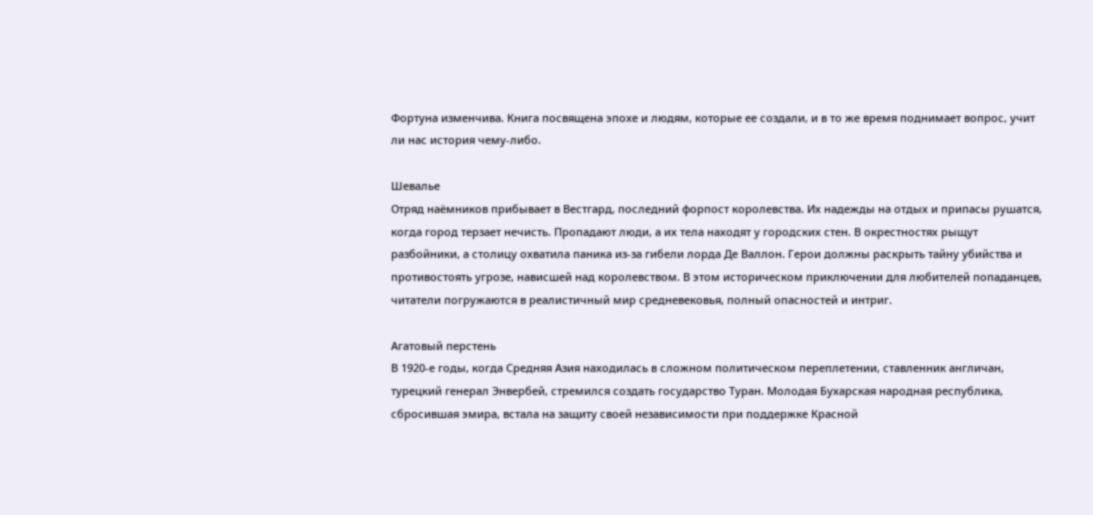Фортуна изменчива. Книга посвящена эпохе и людям, которые ее создали, и в то же время поднимает вопрос, учит ли нас история чему-либо.

Шевалье
Отряд наёмников прибывает в Вестгард, последний форпост королевства. Их надежды на отдых и припасы рушатся, когда город терзает нечисть. Пропадают люди, а их тела находят у городских стен. В окрестностях рыщут разбойники, а столицу охватила паника из-за гибели лорда Де Валлон. Герои должны раскрыть тайну убийства и противостоять угрозе, нависшей над королевством. В этом историческом приключении для любителей попаданцев, читатели погружаются в реалистичный мир средневековья, полный опасностей и интриг.

Агатовый перстень
В 1920-е годы, когда Средняя Азия находилась в сложном политическом переплетении, ставленник англичан, турецкий генерал Энвербей, стремился создать государство Туран. Молодая Бухарская народная республика, сбросившая эмира, встала на защиту своей независимости при поддержке Красной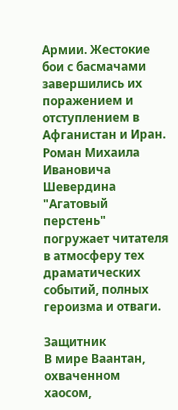Армии. Жестокие бои с басмачами завершились их поражением и отступлением в Афганистан и Иран. Роман Михаила Ивановича Шевердина "Агатовый перстень" погружает читателя в атмосферу тех драматических событий, полных героизма и отваги.

Защитник
В мире Ваантан, охваченном хаосом,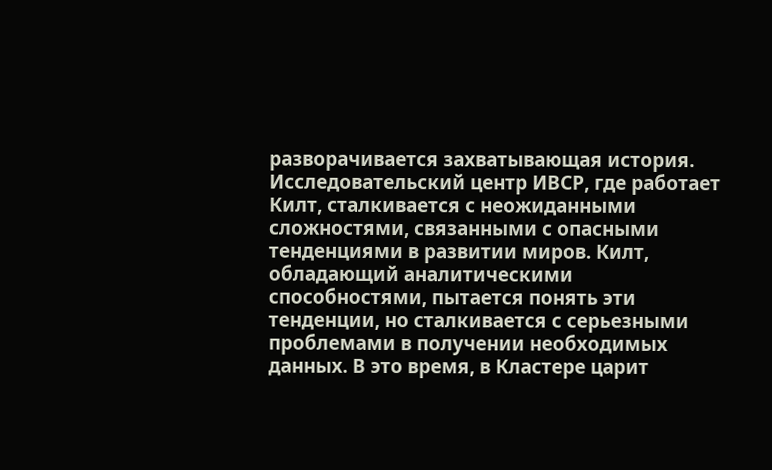разворачивается захватывающая история. Исследовательский центр ИВСР, где работает Килт, сталкивается с неожиданными сложностями, связанными с опасными тенденциями в развитии миров. Килт, обладающий аналитическими способностями, пытается понять эти тенденции, но сталкивается с серьезными проблемами в получении необходимых данных. В это время, в Кластере царит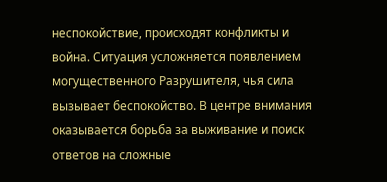неспокойствие, происходят конфликты и война. Ситуация усложняется появлением могущественного Разрушителя, чья сила вызывает беспокойство. В центре внимания оказывается борьба за выживание и поиск ответов на сложные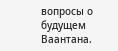вопросы о будущем Ваантана.